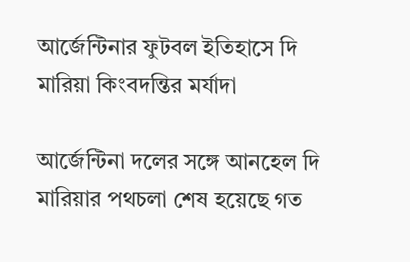আর্জেন্টিনার ফুটবল ইতিহাসে দি মারিয়া কিংবদন্তির মর্যাদা

আর্জেন্টিনা দলের সঙ্গে আনহেল দি মারিয়ার পথচলা শেষ হয়েছে গত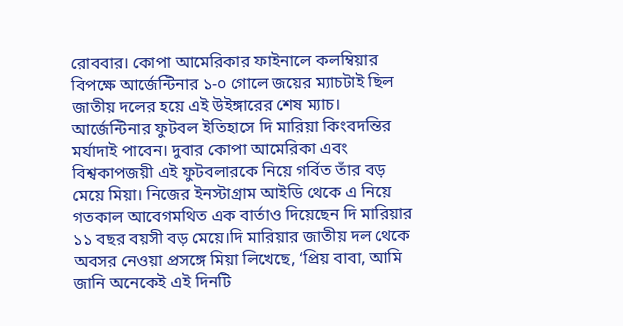রোববার। কোপা আমেরিকার ফাইনালে কলম্বিয়ার বিপক্ষে আর্জেন্টিনার ১-০ গোলে জয়ের ম্যাচটাই ছিল জাতীয় দলের হয়ে এই উইঙ্গারের শেষ ম্যাচ। আর্জেন্টিনার ফুটবল ইতিহাসে দি মারিয়া কিংবদন্তির মর্যাদাই পাবেন। দুবার কোপা আমেরিকা এবং বিশ্বকাপজয়ী এই ফুটবলারকে নিয়ে গর্বিত তাঁর বড় মেয়ে মিয়া। নিজের ইনস্টাগ্রাম আইডি থেকে এ নিয়ে গতকাল আবেগমথিত এক বার্তাও দিয়েছেন দি মারিয়ার ১১ বছর বয়সী বড় মেয়ে।দি মারিয়ার জাতীয় দল থেকে অবসর নেওয়া প্রসঙ্গে মিয়া লিখেছে, ‘প্রিয় বাবা, আমি জানি অনেকেই এই দিনটি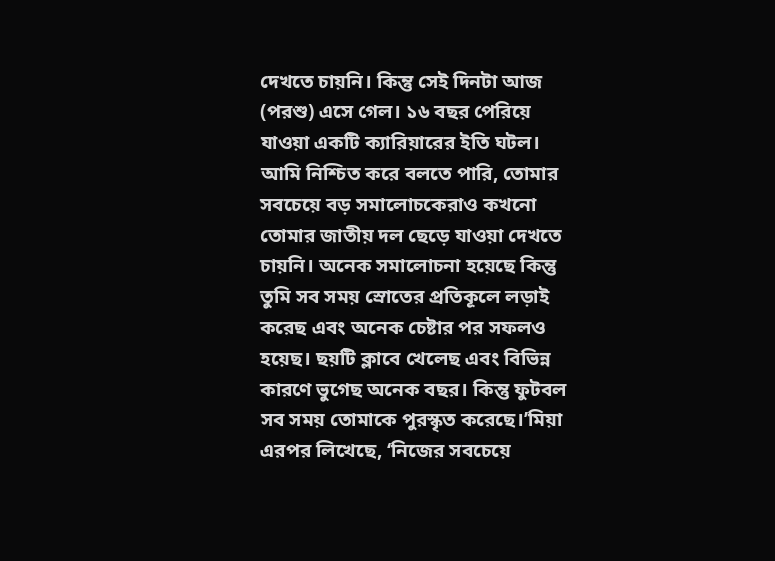দেখতে চায়নি। কিন্তু সেই দিনটা আজ (পরশু) এসে গেল। ১৬ বছর পেরিয়ে যাওয়া একটি ক্যারিয়ারের ইতি ঘটল। আমি নিশ্চিত করে বলতে পারি, তোমার সবচেয়ে বড় সমালোচকেরাও কখনো তোমার জাতীয় দল ছেড়ে যাওয়া দেখতে চায়নি। অনেক সমালোচনা হয়েছে কিন্তু তুমি সব সময় স্রোতের প্রতিকূলে লড়াই করেছ এবং অনেক চেষ্টার পর সফলও হয়েছ। ছয়টি ক্লাবে খেলেছ এবং বিভিন্ন কারণে ভুগেছ অনেক বছর। কিন্তু ফুটবল সব সময় তোমাকে পুরস্কৃত করেছে।’মিয়া এরপর লিখেছে, ‘নিজের সবচেয়ে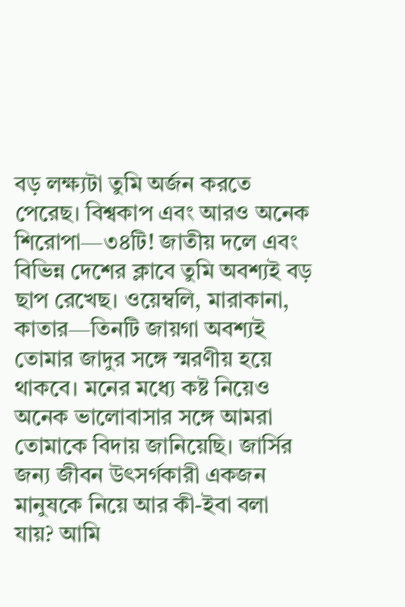বড় লক্ষ্যটা তুমি অর্জন করতে পেরেছ। বিশ্বকাপ এবং আরও অনেক শিরোপা—৩৪টি! জাতীয় দলে এবং বিভিন্ন দেশের ক্লাবে তুমি অবশ্যই বড় ছাপ রেখেছ। ওয়েম্বলি, মারাকানা, কাতার—তিনটি জায়গা অবশ্যই তোমার জাদুর সঙ্গে স্মরণীয় হয়ে থাকবে। মনের মধ্যে কষ্ট নিয়েও অনেক ভালোবাসার সঙ্গে আমরা তোমাকে বিদায় জানিয়েছি। জার্সির জন্য জীবন উৎসর্গকারী একজন মানুষকে নিয়ে আর কী-ইবা বলা যায়? আমি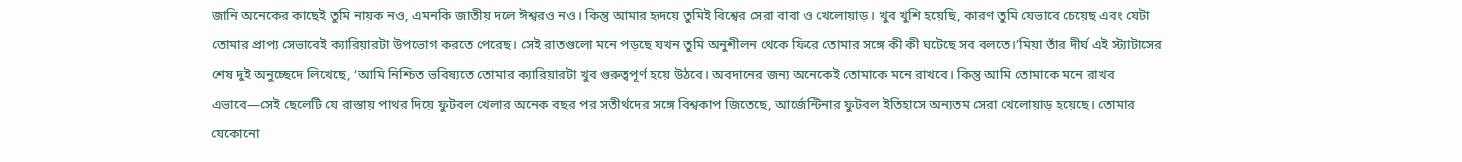জানি অনেকের কাছেই তুমি নায়ক নও, এমনকি জাতীয় দলে ঈশ্বরও নও। কিন্তু আমার হৃদয়ে তুমিই বিশ্বের সেরা বাবা ও খেলোয়াড়। খুব খুশি হয়েছি, কারণ তুমি যেভাবে চেয়েছ এবং যেটা তোমার প্রাপ্য সেভাবেই ক্যারিয়ারটা উপভোগ করতে পেরেছ। সেই রাতগুলো মনে পড়ছে যখন তুমি অনুশীলন থেকে ফিরে তোমার সঙ্গে কী কী ঘটেছে সব বলতে।’মিয়া তাঁর দীর্ঘ এই স্ট্যাটাসের শেষ দুই অনুচ্ছেদে লিখেছে, ‘আমি নিশ্চিত ভবিষ্যতে তোমার ক্যারিয়ারটা খুব গুরুত্বপূর্ণ হয়ে উঠবে। অবদানের জন্য অনেকেই তোমাকে মনে রাখবে। কিন্তু আমি তোমাকে মনে রাখব এভাবে—সেই ছেলেটি যে রাস্তায় পাথর দিয়ে ফুটবল খেলার অনেক বছর পর সতীর্থদের সঙ্গে বিশ্বকাপ জিতেছে, আর্জেন্টিনার ফুটবল ইতিহাসে অন্যতম সেরা খেলোয়াড় হয়েছে। তোমার যেকোনো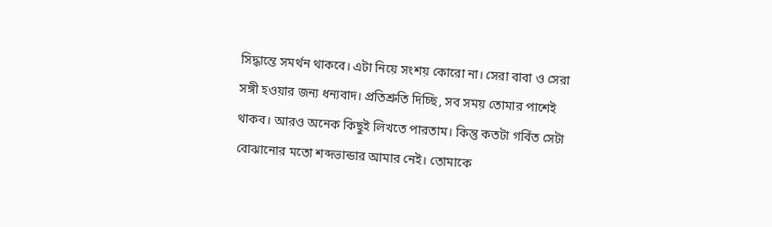সিদ্ধান্তে সমর্থন থাকবে। এটা নিয়ে সংশয় কোরো না। সেরা বাবা ও সেরা সঙ্গী হওয়ার জন্য ধন্যবাদ। প্রতিশ্রুতি দিচ্ছি, সব সময় তোমার পাশেই থাকব। আরও অনেক কিছুই লিখতে পারতাম। কিন্তু কতটা গর্বিত সেটা বোঝানোর মতো শব্দভান্ডার আমার নেই। তোমাকে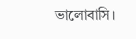ভালোবাসি।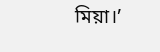মিয়া।’